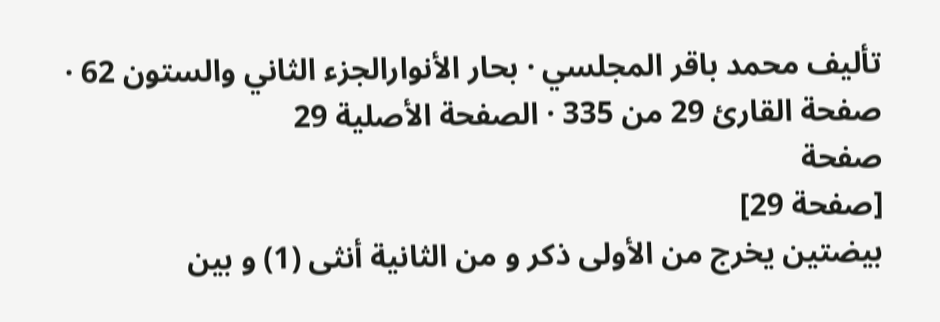تأليف محمد باقر المجلسي · بحار الأنوارالجزء الثاني والستون 62 · صفحة القارئ 29 من 335 · الصفحة الأصلية 29
صفحة
[صفحة 29]
بيضتين يخرج من الأولى ذكر و من الثانية أنثى (1) و بين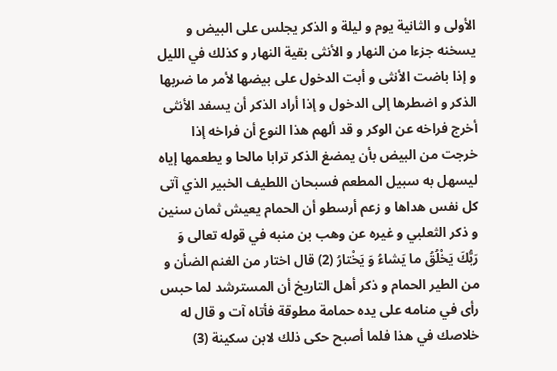الأولى و الثانية يوم و ليلة و الذكر يجلس على البيض و يسخنه جزءا من النهار و الأنثى بقية النهار و كذلك في الليل و إذا باضت الأنثى و أبت الدخول على بيضها لأمر ما ضربها الذكر و اضطرها إلى الدخول و إذا أراد الذكر أن يسفد الأنثى أخرج فراخه عن الوكر و قد ألهم هذا النوع أن فراخه إذا خرجت من البيض بأن يمضغ الذكر ترابا مالحا و يطعمها إياه ليسهل به سبيل المطعم فسبحان اللطيف الخبير الذي آتى كل نفس هداها و زعم أرسطو أن الحمام يعيش ثمان سنين و ذكر الثعلبي و غيره عن وهب بن منبه في قوله تعالى وَ رَبُّكَ يَخْلُقُ ما يَشاءُ وَ يَخْتارُ (2) قال اختار من الغنم الضأن و من الطير الحمام و ذكر أهل التاريخ أن المسترشد لما حبس رأى في منامه على يده حمامة مطوقة فأتاه آت و قال له خلاصك في هذا فلما أصبح حكى ذلك لابن سكينة (3)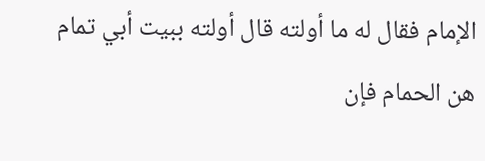الإمام فقال له ما أولته قال أولته ببيت أبي تمام
هن الحمام فإن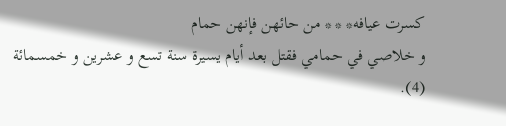كسرت عيافه* * * من حائهن فإنهن حمام
و خلاصي في حمامي فقتل بعد أيام يسيرة سنة تسع و عشرين و خمسمائة (4).